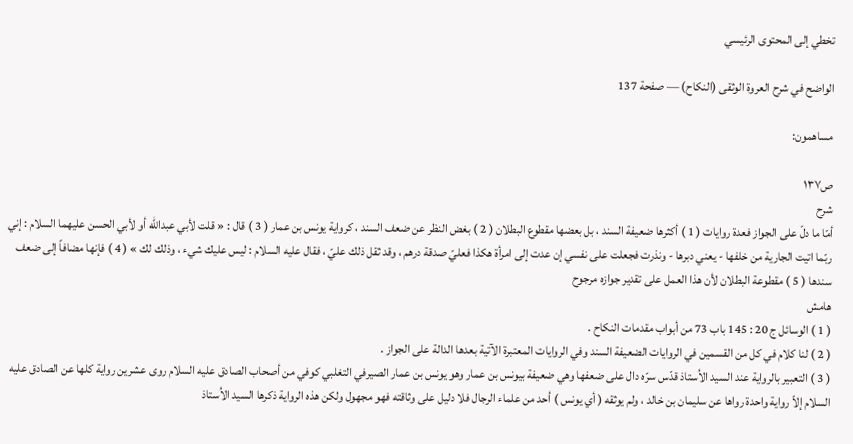تخطي إلى المحتوى الرئيسي

الواضح في شرح العروة الوثقى (النكاح) — صفحة 137

مساهمون:

ص١٣٧
شرح
أمّا ما دلّ على الجواز فعدة روايات ( 1 ) أكثرها ضعيفة السند ، بل بعضها مقطوع البطلان ( 2 ) بغض النظر عن ضعف السند ، كرواية يونس بن عمار ( 3 ) قال : « قلت لأبي عبداللّه أو لأبي الحسن عليهما السلام : إني ربّما اتيت الجارية من خلفها - يعني دبرها - ونذرت فجعلت على نفسي إن عدت إلى امرأة هكذا فعليّ صدقة درهم ، وقد ثقل ذلك عليّ ، فقال عليه السلام : ليس عليك شيء ، وذلك لك » ( 4 ) فإنها مضافاً إلى ضعف سندها ( 5 ) مقطوعة البطلان لأن هذا العمل على تقدير جوازه مرجوح
هامش
( 1 ) الوسائل ج 20 : 145 باب 73 من أبواب مقدمات النكاح .
( 2 ) لنا كلام في كل من القسمين في الروايات الضعيفة السند وفي الروايات المعتبرة الآتية بعدها الدالة على الجواز .
( 3 ) التعبير بالرواية عند السيد الاُستاذ قدّس سرّه دال على ضعفها وهي ضعيفة بيونس بن عمار وهو يونس بن عمار الصيرفي التغلبي كوفي من أصحاب الصادق عليه السلام روى عشرين رواية كلها عن الصادق عليه السلام إلاّ رواية واحدة رواها عن سليمان بن خالد ، ولم يوثقه ( أي يونس ) أحد من علماء الرجال فلا دليل على وثاقته فهو مجهول ولكن هذه الرواية ذكرها السيد الاُستاذ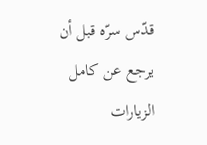قدّس سرّه قبل أن يرجع عن كامل الزيارات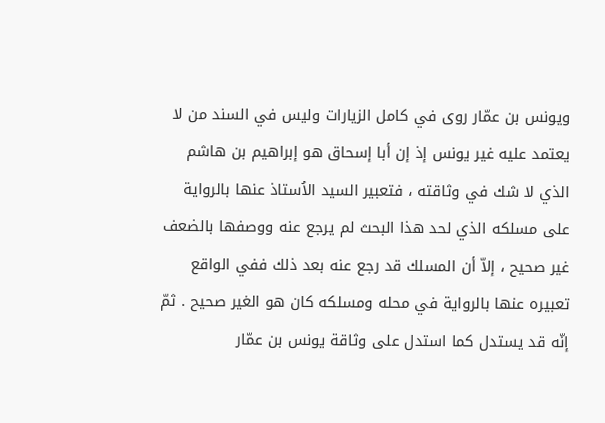ويونس بن عمّار روى في كامل الزيارات وليس في السند من لا يعتمد عليه غير يونس إذ إن أبا إسحاق هو إبراهيم بن هاشم الذي لا شك في وثاقته ، فتعبير السيد الاُستاذ عنها بالرواية على مسلكه الذي لحد هذا البحث لم يرجع عنه ووصفها بالضعف غير صحيح ، إلاّ أن المسلك قد رجع عنه بعد ذلك ففي الواقع تعبيره عنها بالرواية في محله ومسلكه كان هو الغير صحيح . ثمّ إنّه قد يستدل كما استدل على وثاقة يونس بن عمّار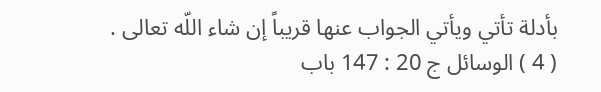بأدلة تأتي ويأتي الجواب عنها قريباً إن شاء اللّه تعالى .
( 4 ) الوسائل ج 20 : 147 باب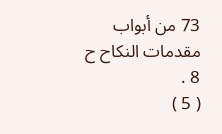73 من أبواب مقدمات النكاح ح 8 .
( 5 )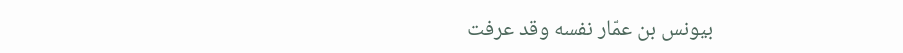بيونس بن عمّار نفسه وقد عرفت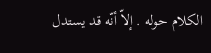الكلام حوله . إلاّ أنّه قد يستدل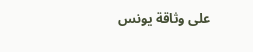على وثاقة يونس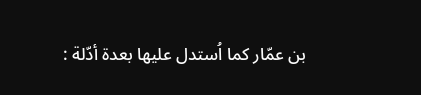بن عمّار كما اُستدل عليها بعدة أدّلة :